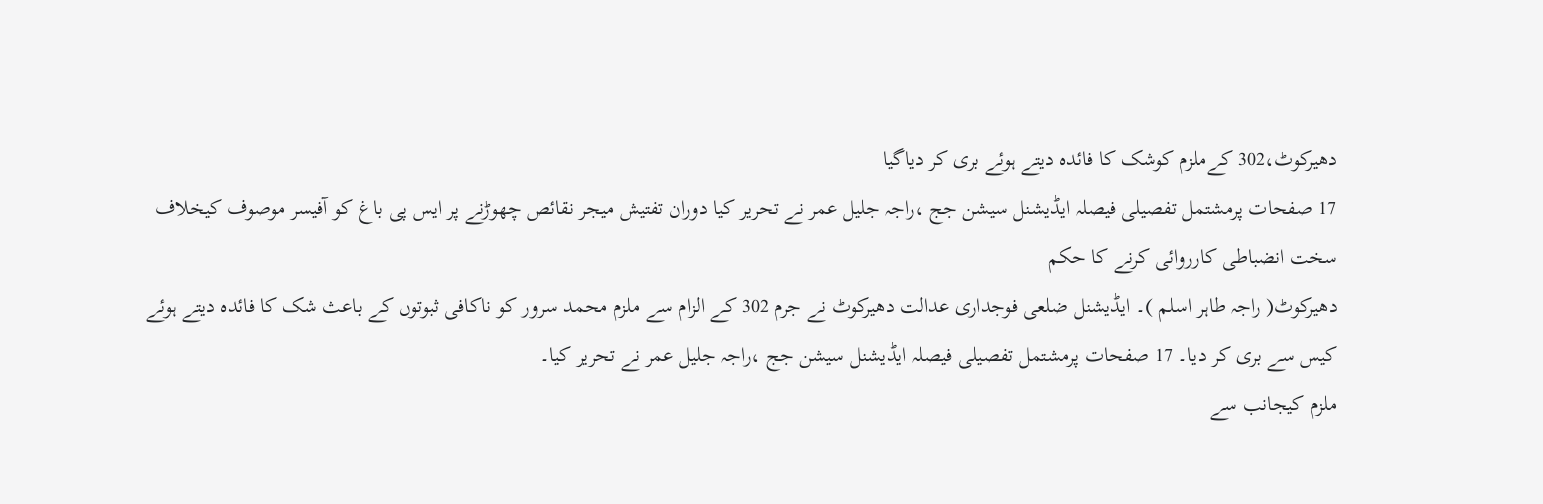دھیرکوٹ،302 کےملزم کوشک کا فائدہ دیتے ہوئے بری کر دیاگیا
17 صفحات پرمشتمل تفصیلی فیصلہ ایڈیشنل سیشن جج ،راجہ جلیل عمر نے تحریر کیا دوران تفتیش میجر نقائص چھوڑنے پر ایس پی باغ کو آفیسر موصوف کیخلاف سخت انضباطی کارروائی کرنے کا حکم
دھیرکوٹ( راجہ طاہر اسلم )۔ ایڈیشنل ضلعی فوجداری عدالت دھیرکوٹ نے جرم 302 کے الزام سے ملزم محمد سرور کو ناکافی ثبوتوں کے باعث شک کا فائدہ دیتے ہوئے کیس سے بری کر دیا۔ 17 صفحات پرمشتمل تفصیلی فیصلہ ایڈیشنل سیشن جج ،راجہ جلیل عمر نے تحریر کیا۔
ملزم کیجانب سے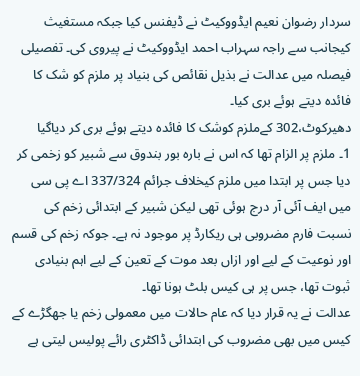سردار رضوان نعیم ایڈووکیٹ نے ڈیفنس کیا جبکہ مستغیث کیجانب سے راجہ سہراب احمد ایڈووکیٹ نے پیروی کی۔ تفصیلی فیصلہ میں عدالت نے بذیل نقائص کی بنیاد پر ملزم کو شک کا فائدہ دیتے ہوئے بری کیا۔
دھیرکوٹ،302 کےملزم کوشک کا فائدہ دیتے ہوئے بری کر دیاگیا
1۔ ملزم پر الزام تھا کہ اس نے بارہ بور بندوق سے شبیر کو زخمی کر دیا جس پر ابتدا میں ملزم کیخلاف جرائم 337/324 اے پی سی میں ایف آئی آر درج ہوئی تھی لیکن شبیر کے ابتدائی زخم کی نسبت فارم مضروبی ہی ریکارڈ پر موجود نہ ہے۔ جوکہ زخم کی قسم اور نوعیت کے لیے اور ازاں بعد موت کے تعین کے لیے اہم بنیادی ثبوت تھا، جس پر ہی کیس بلٹ ہونا تھا۔
عدالت نے یہ قرار دیا کہ عام حالات میں معمولی زخم یا جھگڑے کے کیس میں بھی مضروب کی ابتدائی ڈاکٹری رائے پولیس لیتی ہے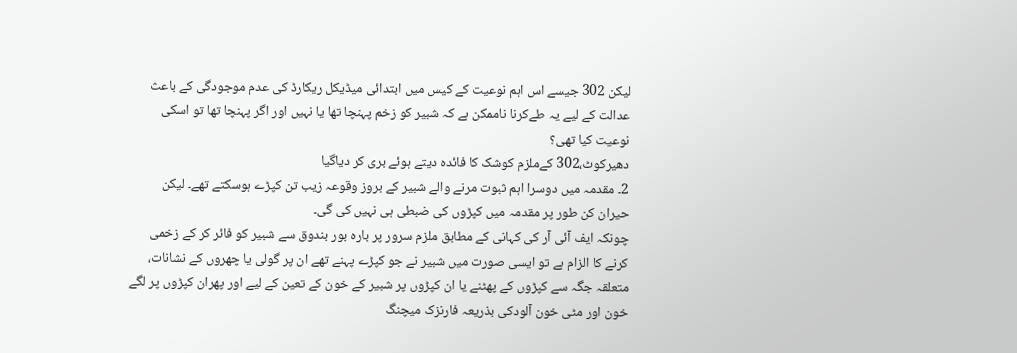لیکن 302 جیسے اس اہم نوعیت کے کیس میں ابتدائی میڈیکل ریکارڈ کی عدم موجودگی کے باعث عدالت کے لیے یہ طےکرنا ناممکن ہے کہ شبیر کو زخم پہنچا تھا یا نہیں اور اگر پہنچا تھا تو اسکی نوعیت کیا تھی؟
دھیرکوٹ،302 کےملزم کوشک کا فائدہ دیتے ہوئے بری کر دیاگیا
2۔ مقدمہ میں دوسرا اہم ثبوت مرنے والے شبیر کے بروز وقوعہ زیب تن کپڑے ہوسکتے تھے۔ لیکن حیران کن طور پر مقدمہ میں کپڑوں کی ضبطی ہی نہیں کی گی۔
چونکہ ایف آئی آر کی کہانی کے مطابق ملزم سرور پر بارہ بور بندوق سے شبیر کو فائر کر کے زخمی کرنے کا الزام ہے تو ایسی صورت میں شبیر نے جو کپڑے پہنے تھے ان پر گولی یا چھروں کے نشانات، متعلقہ جگہ سے کپڑوں کے پھٹنے یا ان کپڑوں پر شبیر کے خون کے تعین کے لیے اور پھران کپڑوں پر لگے خون اور مٹی خون آلودکی بذریعہ فارنزک میچنگ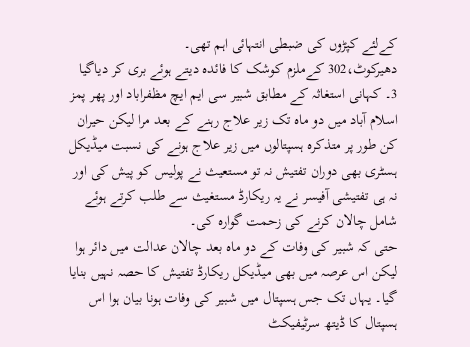کےلئے کپڑوں کی ضبطی انتہائی اہم تھی۔
دھیرکوٹ،302 کےملزم کوشک کا فائدہ دیتے ہوئے بری کر دیاگیا
3۔ کہانی استغاثہ کے مطابق شبیر سی ایم ایچ مظفراباد اور پھر پمز اسلام آباد میں دو ماہ تک زیر علاج رہنے کے بعد مرا لیکن حیران کن طور پر متذکرہ ہسپتالوں میں زیر علاج ہونے کی نسبت میڈیکل ہسٹری بھی دوران تفتیش نہ تو مستعیث نے پولیس کو پیش کی اور نہ ہی تفتیشی آفیسر نے یہ ریکارڈ مستغیث سے طلب کرتے ہوئے شامل چالان کرنے کی زحمت گوارہ کی۔
حتی کہ شبیر کی وفات کے دو ماہ بعد چالان عدالت میں دائر ہوا لیکن اس عرصہ میں بھی میڈیکل ریکارڈ تفتیش کا حصہ نہیں بنایا گیا۔ یہاں تک جس ہسپتال میں شبیر کی وفات ہونا بیان ہوا اس ہسپتال کا ڈیتھ سرٹیفیکٹ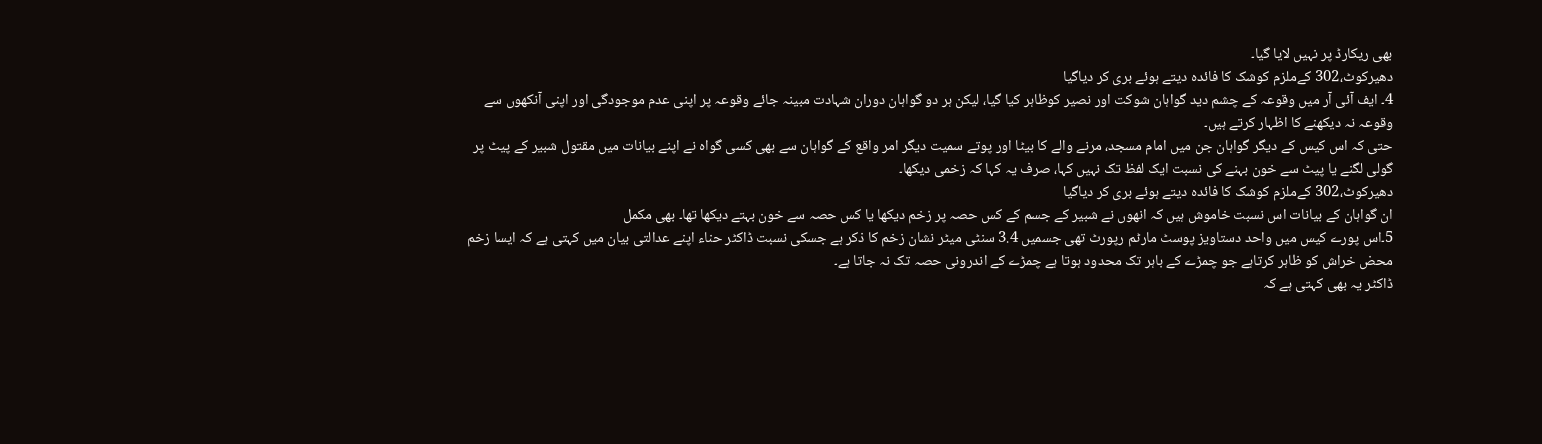بھی ریکارڈ پر نہیں لایا گیا۔
دھیرکوٹ،302 کےملزم کوشک کا فائدہ دیتے ہوئے بری کر دیاگیا
4۔ ایف آئی آر میں وقوعہ کے چشم دید گواہان شوکت اور نصیر کوظاہر کیا گیا، لیکن ہر دو گواہان دوران شہادت مبینہ جائے وقوعہ پر اپنی عدم موجودگی اور اپنی آنکھوں سے وقوعہ نہ دیکھنے کا اظہار کرتے ہیں۔
حتی کہ اس کیس کے دیگر گواہان جن میں امام مسجد، مرنے والے کا بیٹا اور پوتے سمیت دیگر امر واقع کے گواہان سے بھی کسی گواہ نے اپنے بیانات میں مقتول شبیر کے پیٹ پر گولی لگنے یا پیٹ سے خون بہنے کی نسبت ایک لفظ تک نہیں کہا، صرف یہ کہا کہ زخمی دیکھا۔
دھیرکوٹ،302 کےملزم کوشک کا فائدہ دیتے ہوئے بری کر دیاگیا
ان گواہان کے بیانات اس نسبت خاموش ہیں کہ انھوں نے شبیر کے جسم کے کس حصہ پر زخم دیکھا یا کس حصہ سے خون بہتے دیکھا تھا۔ بھی مکمل
5۔اس پورے کیس میں واحد دستاویز پوسٹ مارٹم رپورٹ تھی جسمیں 3.4 سنٹی میٹر نشان زخم کا ذکر ہے جسکی نسبت ڈاکٹر حناء اپنے عدالتی بیان میں کہتی ہے کہ ایسا زخم محض خراش کو ظاہر کرتاہے جو چمڑے کے باہر تک محدود ہوتا ہے چمڑے کے اندرونی حصہ تک نہ جاتا ہے۔
ڈاکٹر یہ بھی کہتی ہے کہ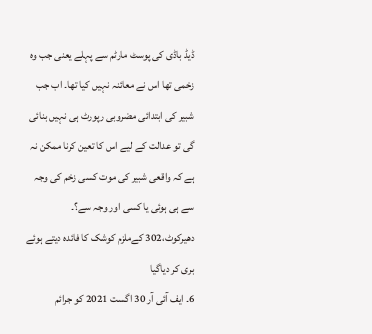ڈیڈ باڈی کی پوسٹ مارٹم سے پہلے یعنی جب وہ زخمی تھا اس نے معائنہ نہیں کیا تھا۔ اب جب شبیر کی ابتدائی مضروبی رپورٹ ہی نہیں بنائی گی تو عدالت کے لیے اس کا تعین کرنا ممکن نہ ہے کہ واقعی شبیر کی موت کسی زخم کی وجہ سے ہی ہوئی یا کسی اور وجہ سے؟۔
دھیرکوٹ،302 کےملزم کوشک کا فائدہ دیتے ہوئے بری کر دیاگیا
6۔ ایف آئی آر 30 اگست 2021 کو جرائم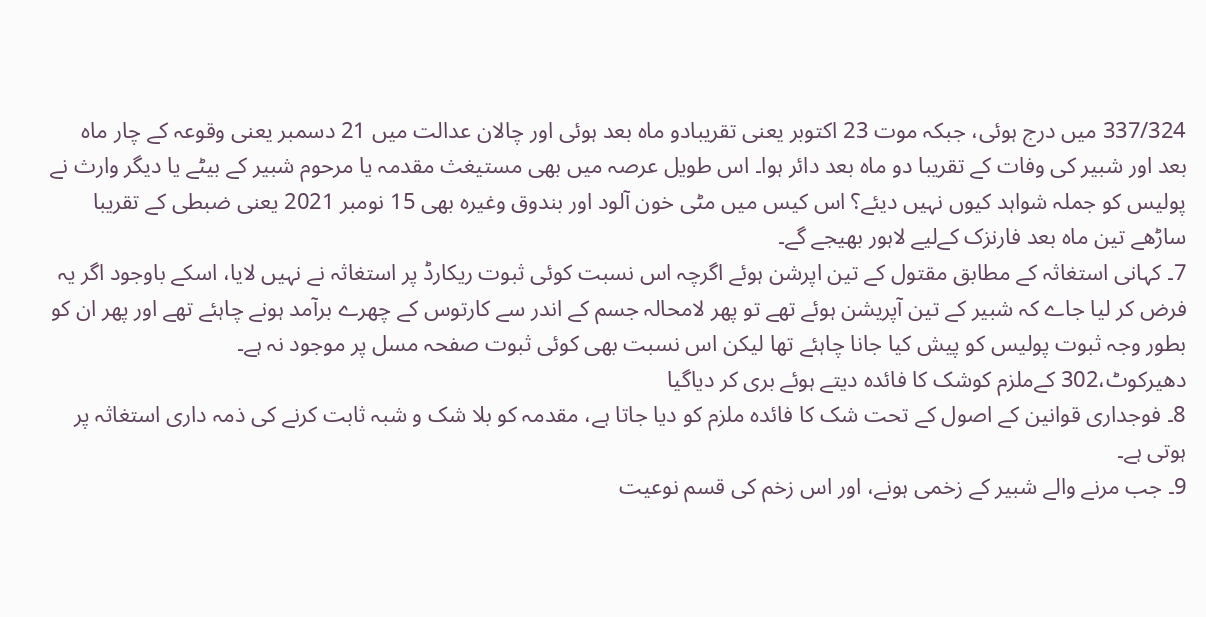337/324 میں درج ہوئی، جبکہ موت 23 اکتوبر یعنی تقریبادو ماہ بعد ہوئی اور چالان عدالت میں 21 دسمبر یعنی وقوعہ کے چار ماہ بعد اور شبیر کی وفات کے تقریبا دو ماہ بعد دائر ہوا۔ اس طویل عرصہ میں بھی مستیغث مقدمہ یا مرحوم شبیر کے بیٹے یا دیگر وارث نے پولیس کو جملہ شواہد کیوں نہیں دیئے؟ اس کیس میں مٹی خون آلود اور بندوق وغیرہ بھی 15 نومبر 2021 یعنی ضبطی کے تقریبا ساڑھے تین ماہ بعد فارنزک کےلیے لاہور بھیجے گے۔
7۔ کہانی استغاثہ کے مطابق مقتول کے تین اپرشن ہوئے اگرچہ اس نسبت کوئی ثبوت ریکارڈ پر استغاثہ نے نہیں لایا، اسکے باوجود اگر یہ فرض کر لیا جاے کہ شبیر کے تین آپریشن ہوئے تھے تو پھر لامحالہ جسم کے اندر سے کارتوس کے چھرے برآمد ہونے چاہئے تھے اور پھر ان کو بطور وجہ ثبوت پولیس کو پیش کیا جانا چاہئے تھا لیکن اس نسبت بھی کوئی ثبوت صفحہ مسل پر موجود نہ ہے۔
دھیرکوٹ،302 کےملزم کوشک کا فائدہ دیتے ہوئے بری کر دیاگیا
8۔ فوجداری قوانین کے اصول کے تحت شک کا فائدہ ملزم کو دیا جاتا ہے، مقدمہ کو بلا شک و شبہ ثابت کرنے کی ذمہ داری استغاثہ پر ہوتی ہے۔
9۔ جب مرنے والے شبیر کے زخمی ہونے، اور اس زخم کی قسم نوعیت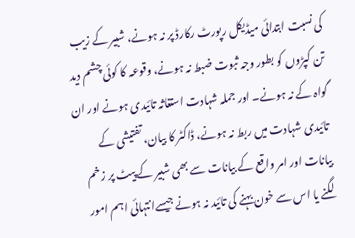کی نسبت ابتدائی میڈیکل رپورٹ رکارڈ پر نہ ہونے، شبیر کے زیب تن کپڑوں کو بطور وجہ ثبوت ضبط نہ ہونے، وقوعہ کا کوئی چشم دید گواہ کے نہ ہونے۔ اور جملہ شہادت استغاثہ تائیدی ہونے اور ان تائیدی شہادت میں ربط نہ ہونے، ڈاکٹر کا بیان، تفتیشی کے بیانات اور امر واقع کے بیانات سے بھی شبیر کے پیٹ پر زخم لگنے یا اس سے خون بہنے کی تائید نہ ہونے جیسےانتہائی اہم امور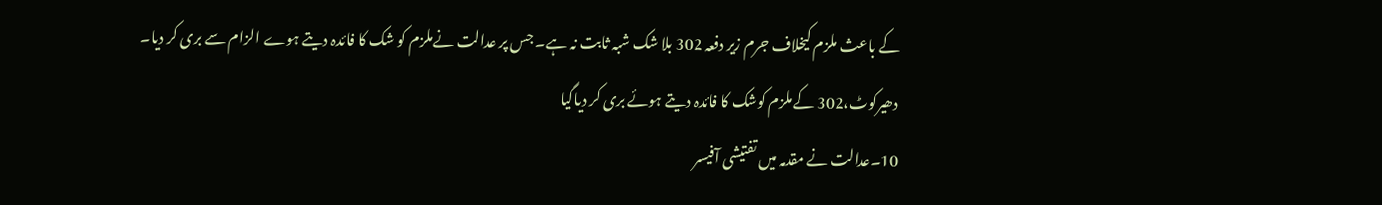کے باعث ملزم کیخلاف جرم زیر دفعہ 302 بلا شک شبہ ثابت نہ ہے۔ جس پر عدالت نےملزم کو شک کا فائدہ دیتے ہوے الزام سے بری کر دیا۔
دھیرکوٹ،302 کےملزم کوشک کا فائدہ دیتے ہوئے بری کر دیاگیا
10۔عدالت نے مقدمہ میں تفتیشی آفیسر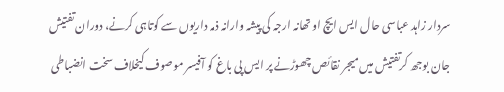سردار زاہد عباسی حال ایس ایچ او تھانہ ارجہ کی پیشہ وارانہ ذمہ داریوں سے کوتاہی کرنے، دوران تفتیش جان بوجھ کرتفتیش میں میجر نقائص چھوڑنے پر ایس پی باغ کو آفیسر موصوف کیخلاف سخت انضباطی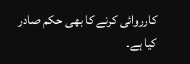کارروائی کرنے کا بھی حکم صادر کیا ہے۔